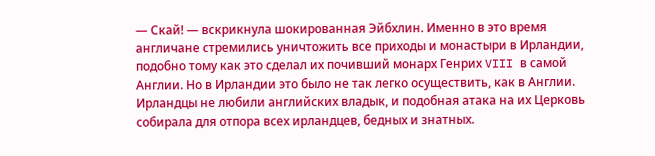— Скай! — вскрикнула шокированная Эйбхлин. Именно в это время англичане стремились уничтожить все приходы и монастыри в Ирландии, подобно тому как это сделал их почивший монарх Генрих VIII в самой Англии. Но в Ирландии это было не так легко осуществить, как в Англии. Ирландцы не любили английских владык, и подобная атака на их Церковь собирала для отпора всех ирландцев, бедных и знатных.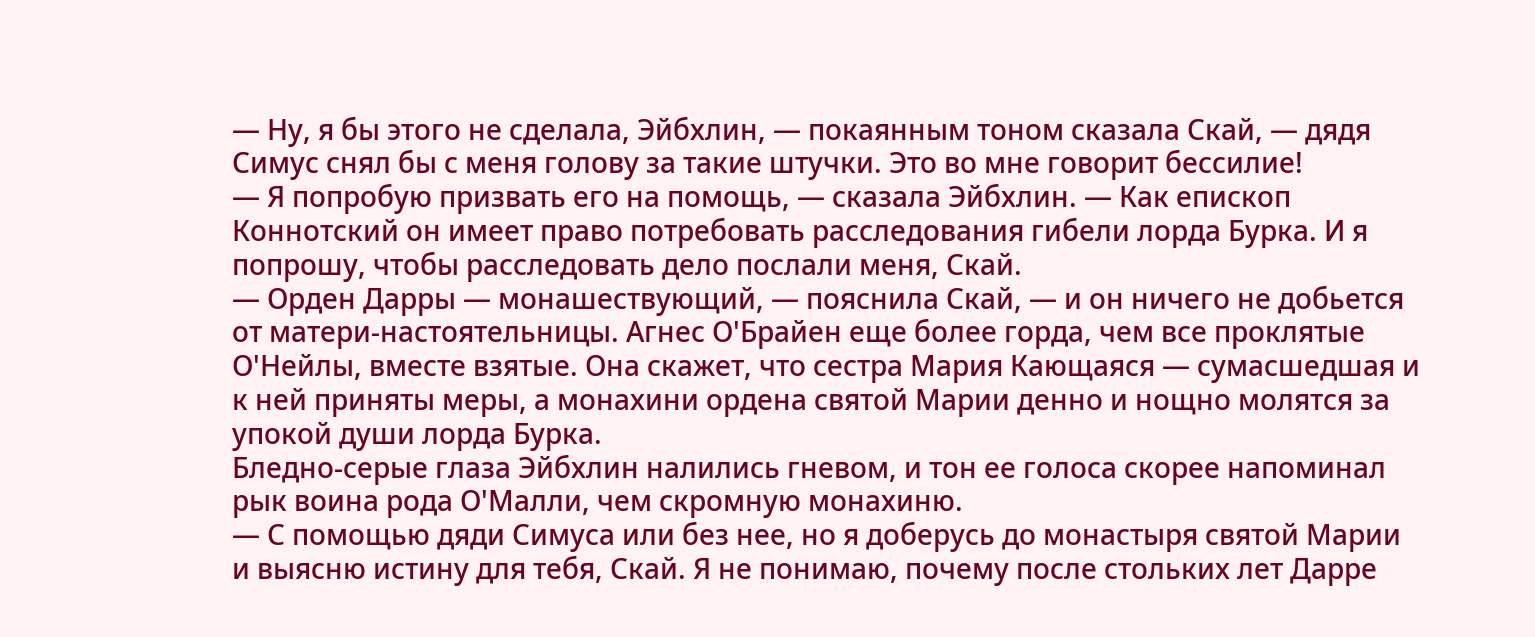— Ну, я бы этого не сделала, Эйбхлин, — покаянным тоном сказала Скай, — дядя Симус снял бы с меня голову за такие штучки. Это во мне говорит бессилие!
— Я попробую призвать его на помощь, — сказала Эйбхлин. — Как епископ Коннотский он имеет право потребовать расследования гибели лорда Бурка. И я попрошу, чтобы расследовать дело послали меня, Скай.
— Орден Дарры — монашествующий, — пояснила Скай, — и он ничего не добьется от матери-настоятельницы. Агнес О'Брайен еще более горда, чем все проклятые О'Нейлы, вместе взятые. Она скажет, что сестра Мария Кающаяся — сумасшедшая и к ней приняты меры, а монахини ордена святой Марии денно и нощно молятся за упокой души лорда Бурка.
Бледно-серые глаза Эйбхлин налились гневом, и тон ее голоса скорее напоминал рык воина рода О'Малли, чем скромную монахиню.
— С помощью дяди Симуса или без нее, но я доберусь до монастыря святой Марии и выясню истину для тебя, Скай. Я не понимаю, почему после стольких лет Дарре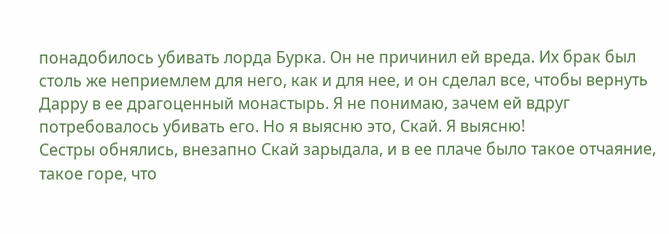понадобилось убивать лорда Бурка. Он не причинил ей вреда. Их брак был столь же неприемлем для него, как и для нее, и он сделал все, чтобы вернуть Дарру в ее драгоценный монастырь. Я не понимаю, зачем ей вдруг потребовалось убивать его. Но я выясню это, Скай. Я выясню!
Сестры обнялись, внезапно Скай зарыдала, и в ее плаче было такое отчаяние, такое горе, что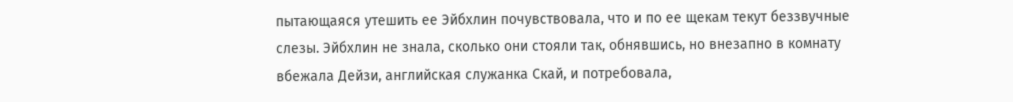пытающаяся утешить ее Эйбхлин почувствовала, что и по ее щекам текут беззвучные слезы. Эйбхлин не знала, сколько они стояли так, обнявшись, но внезапно в комнату вбежала Дейзи, английская служанка Скай, и потребовала,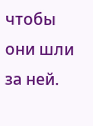чтобы они шли за ней.